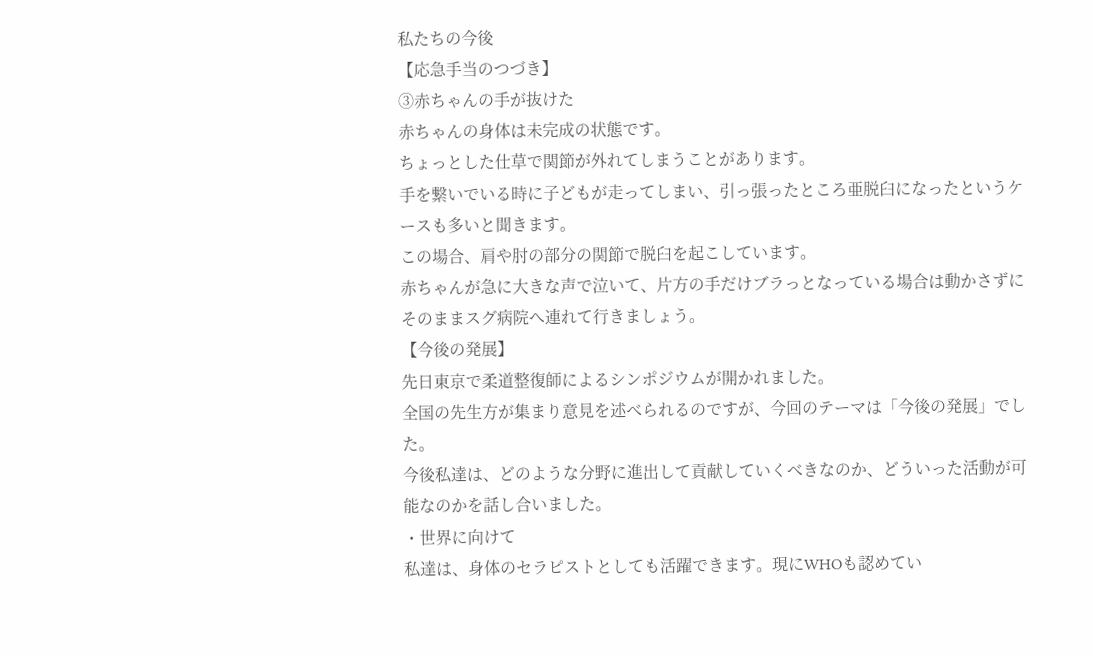私たちの今後
【応急手当のつづき】
③赤ちゃんの手が抜けた
赤ちゃんの身体は未完成の状態です。
ちょっとした仕草で関節が外れてしまうことがあります。
手を繋いでいる時に子どもが走ってしまい、引っ張ったところ亜脱臼になったというケースも多いと聞きます。
この場合、肩や肘の部分の関節で脱臼を起こしています。
赤ちゃんが急に大きな声で泣いて、片方の手だけブラっとなっている場合は動かさずにそのままスグ病院へ連れて行きましょう。
【今後の発展】
先日東京で柔道整復師によるシンポジウムが開かれました。
全国の先生方が集まり意見を述べられるのですが、今回のテーマは「今後の発展」でした。
今後私達は、どのような分野に進出して貢献していくべきなのか、どういった活動が可能なのかを話し合いました。
・世界に向けて
私達は、身体のセラピストとしても活躍できます。現にWHOも認めてい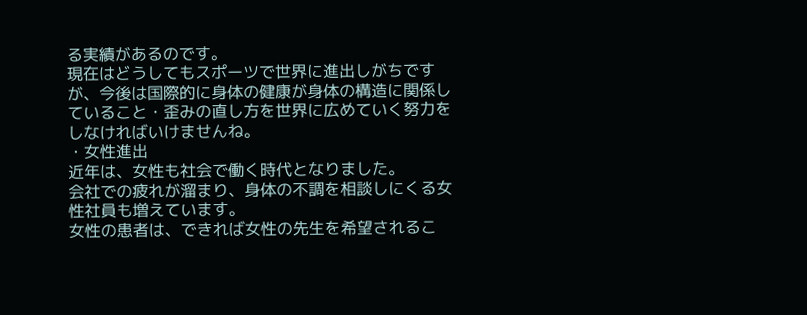る実績があるのです。
現在はどうしてもスポーツで世界に進出しがちですが、今後は国際的に身体の健康が身体の構造に関係していること・歪みの直し方を世界に広めていく努力をしなければいけませんね。
・女性進出
近年は、女性も社会で働く時代となりました。
会社での疲れが溜まり、身体の不調を相談しにくる女性社員も増えています。
女性の患者は、できれば女性の先生を希望されるこ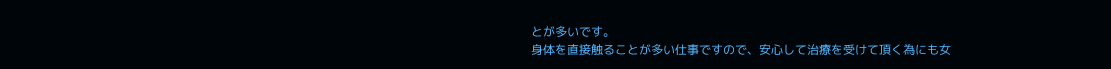とが多いです。
身体を直接触ることが多い仕事ですので、安心して治療を受けて頂く為にも女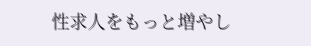性求人をもっと増やし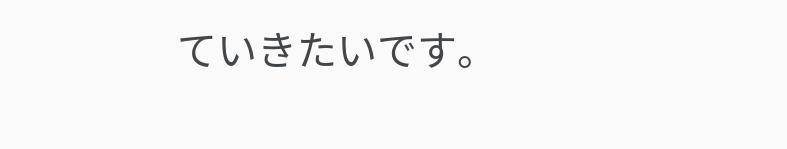ていきたいです。